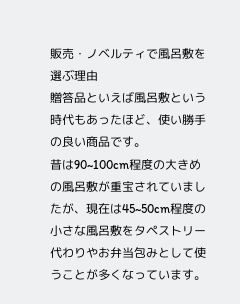販売・ノベルティで風呂敷を選ぶ理由
贈答品といえば風呂敷という時代もあったほど、使い勝手の良い商品です。
昔は90~100cm程度の大きめの風呂敷が重宝されていましたが、現在は45~50cm程度の小さな風呂敷をタペストリー代わりやお弁当包みとして使うことが多くなっています。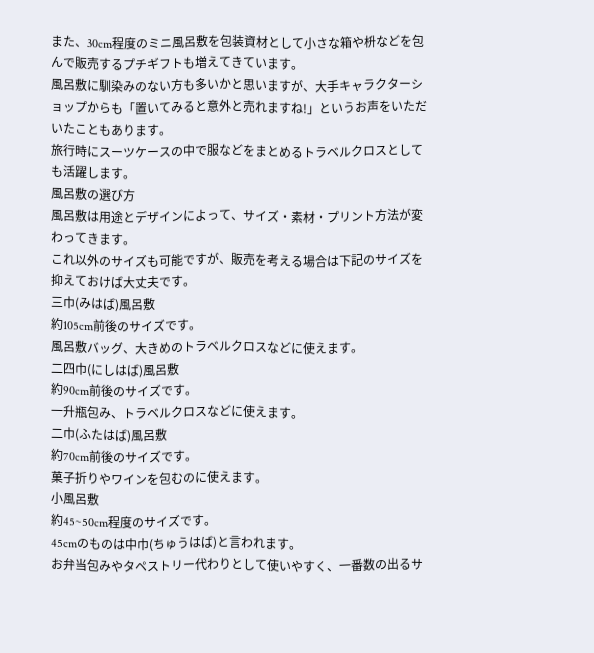また、30cm程度のミニ風呂敷を包装資材として小さな箱や枡などを包んで販売するプチギフトも増えてきています。
風呂敷に馴染みのない方も多いかと思いますが、大手キャラクターショップからも「置いてみると意外と売れますね!」というお声をいただいたこともあります。
旅行時にスーツケースの中で服などをまとめるトラベルクロスとしても活躍します。
風呂敷の選び方
風呂敷は用途とデザインによって、サイズ・素材・プリント方法が変わってきます。
これ以外のサイズも可能ですが、販売を考える場合は下記のサイズを抑えておけば大丈夫です。
三巾(みはば)風呂敷
約105cm前後のサイズです。
風呂敷バッグ、大きめのトラベルクロスなどに使えます。
二四巾(にしはば)風呂敷
約90cm前後のサイズです。
一升瓶包み、トラベルクロスなどに使えます。
二巾(ふたはば)風呂敷
約70cm前後のサイズです。
菓子折りやワインを包むのに使えます。
小風呂敷
約45~50cm程度のサイズです。
45cmのものは中巾(ちゅうはば)と言われます。
お弁当包みやタペストリー代わりとして使いやすく、一番数の出るサ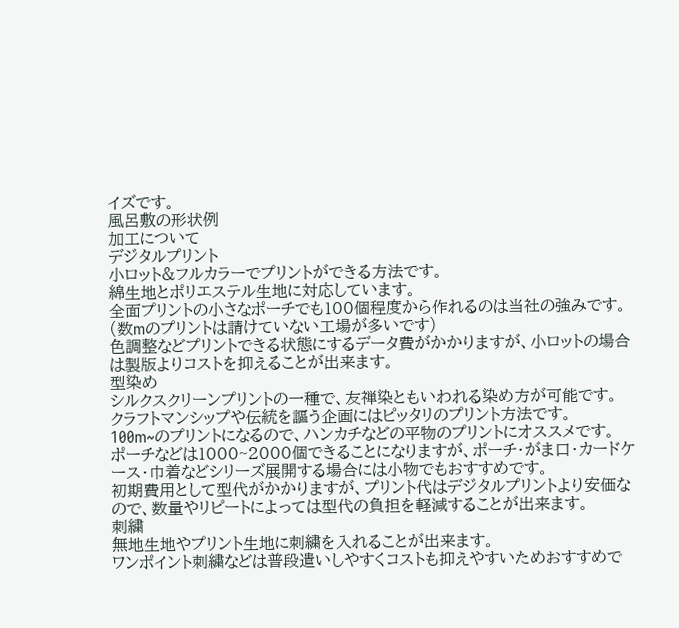イズです。
風呂敷の形状例
加工について
デジタルプリント
小ロット&フルカラーでプリントができる方法です。
綿生地とポリエステル生地に対応しています。
全面プリントの小さなポーチでも100個程度から作れるのは当社の強みです。
(数mのプリントは請けていない工場が多いです)
色調整などプリントできる状態にするデータ費がかかりますが、小ロットの場合は製版よりコストを抑えることが出来ます。
型染め
シルクスクリーンプリントの一種で、友禅染ともいわれる染め方が可能です。
クラフトマンシップや伝統を謳う企画にはピッタリのプリント方法です。
100m~のプリントになるので、ハンカチなどの平物のプリントにオススメです。
ポーチなどは1000~2000個できることになりますが、ポーチ・がま口・カードケース・巾着などシリーズ展開する場合には小物でもおすすめです。
初期費用として型代がかかりますが、プリント代はデジタルプリントより安価なので、数量やリピートによっては型代の負担を軽減することが出来ます。
刺繍
無地生地やプリント生地に刺繍を入れることが出来ます。
ワンポイント刺繍などは普段遣いしやすくコストも抑えやすいためおすすめで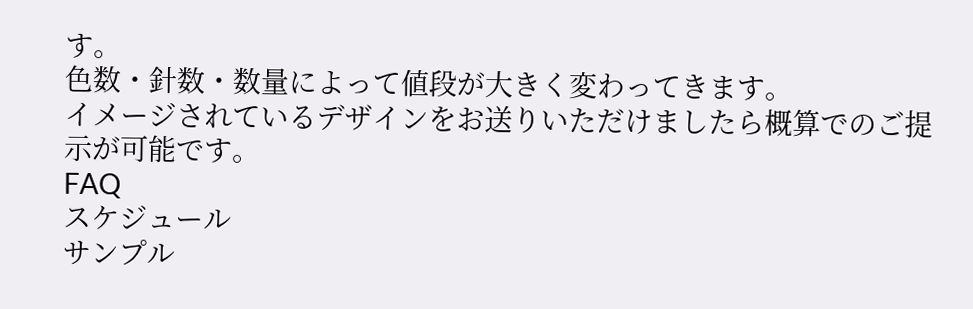す。
色数・針数・数量によって値段が大きく変わってきます。
イメージされているデザインをお送りいただけましたら概算でのご提示が可能です。
FAQ
スケジュール
サンプル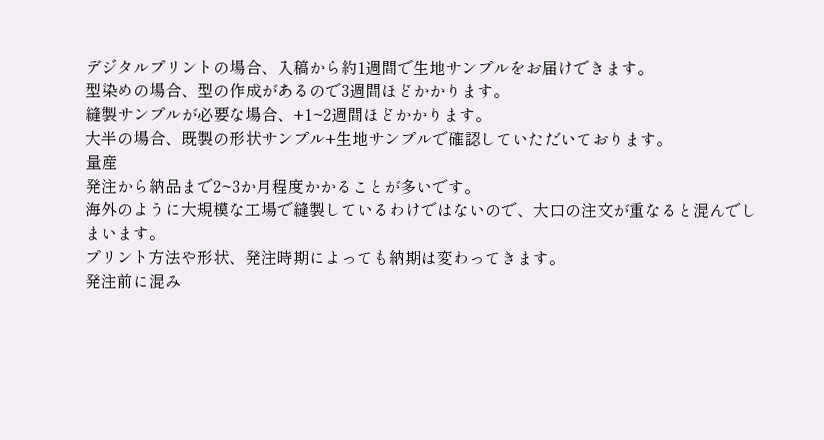デジタルプリントの場合、入稿から約1週間で生地サンプルをお届けできます。
型染めの場合、型の作成があるので3週間ほどかかります。
縫製サンプルが必要な場合、+1~2週間ほどかかります。
大半の場合、既製の形状サンプル+生地サンプルで確認していただいております。
量産
発注から納品まで2~3か月程度かかることが多いです。
海外のように大規模な工場で縫製しているわけではないので、大口の注文が重なると混んでしまいます。
プリント方法や形状、発注時期によっても納期は変わってきます。
発注前に混み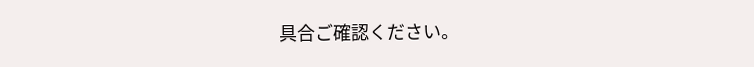具合ご確認ください。